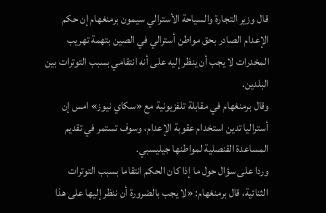قال وزير التجارة والسياحة الأسترالي سيمون برمنغهام إن حكم الإعدام الصادر بحق مواطن أسترالي في الصين بتهمة تهريب المخدرات لا يجب أن ينظر إليه على أنه انتقامي بسبب التوترات بين البلدين.
وقال برمنغهام في مقابلة تلفزيونية مع «سكاي نيوز» امس إن أستراليا تدين استخدام عقوبة الإعدام، وسوف تستمر في تقديم المساعدة القنصلية لمواطنها جيليسبي.
وردا على سؤال حول ما إذا كان الحكم انتقاما بسبب التوترات الثنائية، قال برمنغهام: «لا يجب بالضرورة أن ننظر إليها على هذا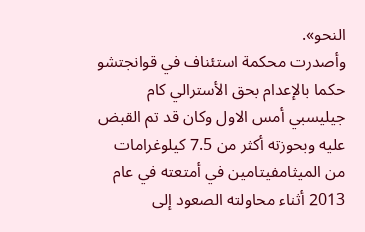النحو».
وأصدرت محكمة استئناف في قوانجتشو حكما بالإعدام بحق الأسترالي كام جيليسبي أمس الاول وكان قد تم القبض عليه وبحوزته أكثر من 7.5 كيلوغرامات من الميثامفيتامين في أمتعته في عام 2013 أثناء محاولته الصعود إلى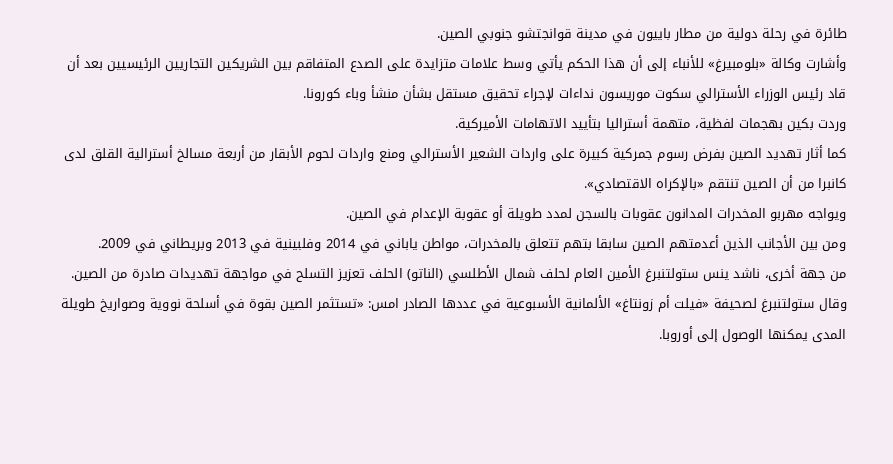طائرة في رحلة دولية من مطار باييون في مدينة قوانجتشو جنوبي الصين.
وأشارت وكالة «بلومبيرغ» للأنباء إلى أن هذا الحكم يأتي وسط علامات متزايدة على الصدع المتفاقم بين الشريكين التجاريين الرئيسيين بعد أن قاد رئيس الوزراء الأسترالي سكوت موريسون نداءات لإجراء تحقيق مستقل بشأن منشأ وباء كورونا.
وردت بكين بهجمات لفظية، متهمة أستراليا بتأييد الاتهامات الأميركية.
كما أثار تهديد الصين بفرض رسوم جمركية كبيرة على واردات الشعير الأسترالي ومنع واردات لحوم الأبقار من أربعة مسالخ أسترالية القلق لدى كانبرا من أن الصين تنتقم «بالإكراه الاقتصادي».
ويواجه مهربو المخدرات المدانون عقوبات بالسجن لمدد طويلة أو عقوبة الإعدام في الصين.
ومن بين الأجانب الذين أعدمتهم الصين سابقا بتهم تتعلق بالمخدرات، مواطن ياباني في 2014 وفلبينية في 2013 وبريطاني في 2009.
من جهة أخرى، ناشد ينس ستولتنبرغ الأمين العام لحلف شمال الأطلسي (الناتو) الحلف تعزيز التسلح في مواجهة تهديدات صادرة من الصين.
وقال ستولتنبرغ لصحيفة «فيلت أم زونتاغ» الألمانية الأسبوعية في عددها الصادر امس: «تستثمر الصين بقوة في أسلحة نووية وصواريخ طويلة المدى يمكنها الوصول إلى أوروبا.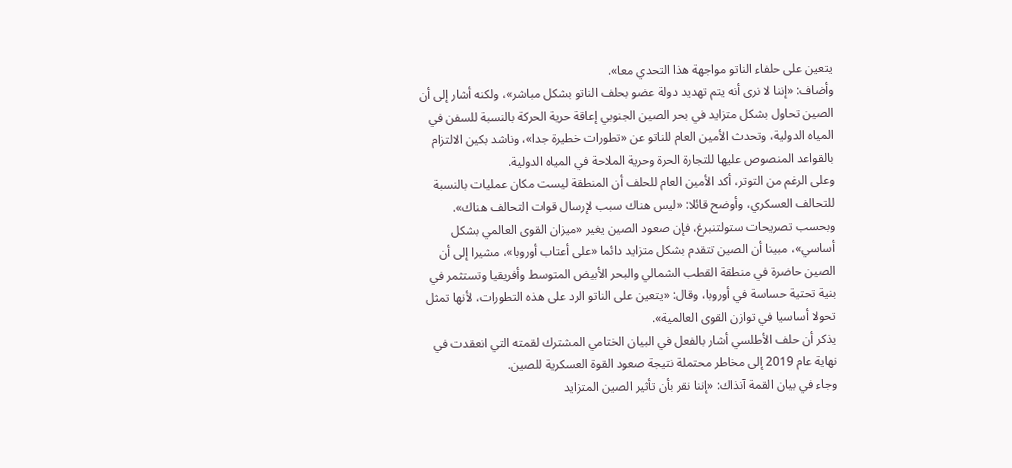يتعين على حلفاء الناتو مواجهة هذا التحدي معا».
وأضاف: «إننا لا نرى أنه يتم تهديد دولة عضو بحلف الناتو بشكل مباشر»، ولكنه أشار إلى أن الصين تحاول بشكل متزايد في بحر الصين الجنوبي إعاقة حرية الحركة بالنسبة للسفن في المياه الدولية، وتحدث الأمين العام للناتو عن «تطورات خطيرة جدا»، وناشد بكين الالتزام بالقواعد المنصوص عليها للتجارة الحرة وحرية الملاحة في المياه الدولية.
وعلى الرغم من التوتر، أكد الأمين العام للحلف أن المنطقة ليست مكان عمليات بالنسبة للتحالف العسكري، وأوضح قائلا: «ليس هناك سبب لإرسال قوات التحالف هناك».
وبحسب تصريحات ستولتنبرغ، فإن صعود الصين يغير «ميزان القوى العالمي بشكل أساسي»، مبينا أن الصين تتقدم بشكل متزايد دائما «على أعتاب أوروبا»، مشيرا إلى أن الصين حاضرة في منطقة القطب الشمالي والبحر الأبيض المتوسط وأفريقيا وتستثمر في بنية تحتية حساسة في أوروبا، وقال: «يتعين على الناتو الرد على هذه التطورات، لأنها تمثل تحولا أساسيا في توازن القوى العالمية».
يذكر أن حلف الأطلسي أشار بالفعل في البيان الختامي المشترك لقمته التي انعقدت في نهاية عام 2019 إلى مخاطر محتملة نتيجة صعود القوة العسكرية للصين.
وجاء في بيان القمة آنذاك: «إننا نقر بأن تأثير الصين المتزايد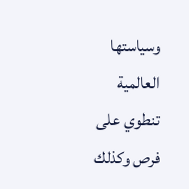وسياستها العالمية تنطوي على فرص وكذلك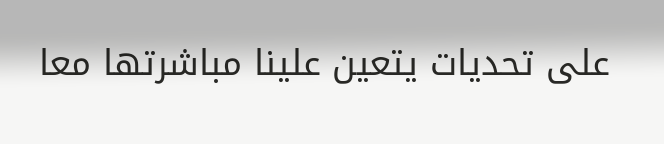على تحديات يتعين علينا مباشرتها معا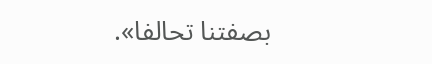بصفتنا تحالفا».